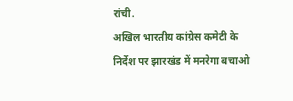रांची.
अखिल भारतीय कांग्रेस कमेटी के निर्देश पर झारखंड में मनरेगा बचाओ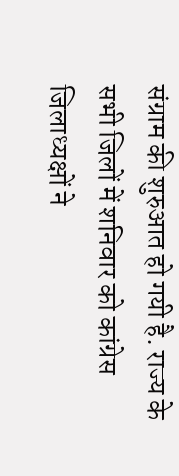संग्राम की शुरुआत हो गयी है. राज्य के सभी जिलों में शनिवार को कांग्रेस जिलाध्यक्षों ने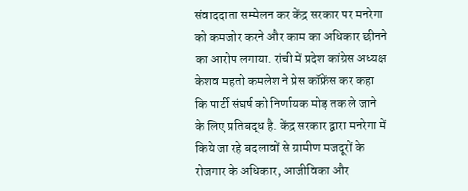संवाददाता सम्मेलन कर केंद्र सरकार पर मनरेगा को कमजोर करने और काम का अधिकार छीनने का आरोप लगाया. रांची में प्रदेश कांग्रेस अध्यक्ष केशव महतो कमलेश ने प्रेस कॉफ्रेंस कर कहा कि पार्टी संघर्ष को निर्णायक मोड़ तक ले जाने के लिए प्रतिबद्ध है. केंद्र सरकार द्वारा मनरेगा में किये जा रहे बदलावों से ग्रामीण मजदूरों के रोजगार के अधिकार, आजीविका और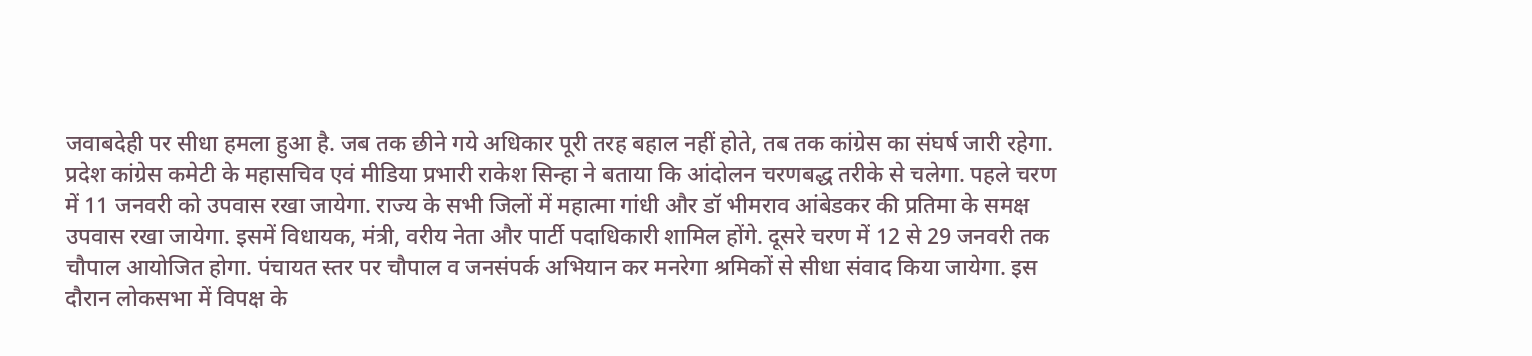जवाबदेही पर सीधा हमला हुआ है. जब तक छीने गये अधिकार पूरी तरह बहाल नहीं होते, तब तक कांग्रेस का संघर्ष जारी रहेगा. प्रदेश कांग्रेस कमेटी के महासचिव एवं मीडिया प्रभारी राकेश सिन्हा ने बताया कि आंदोलन चरणबद्ध तरीके से चलेगा. पहले चरण में 11 जनवरी को उपवास रखा जायेगा. राज्य के सभी जिलों में महात्मा गांधी और डॉ भीमराव आंबेडकर की प्रतिमा के समक्ष उपवास रखा जायेगा. इसमें विधायक, मंत्री, वरीय नेता और पार्टी पदाधिकारी शामिल होंगे. दूसरे चरण में 12 से 29 जनवरी तक चौपाल आयोजित होगा. पंचायत स्तर पर चौपाल व जनसंपर्क अभियान कर मनरेगा श्रमिकों से सीधा संवाद किया जायेगा. इस दौरान लोकसभा में विपक्ष के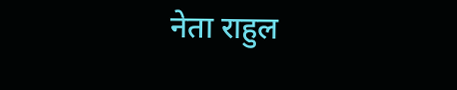नेता राहुल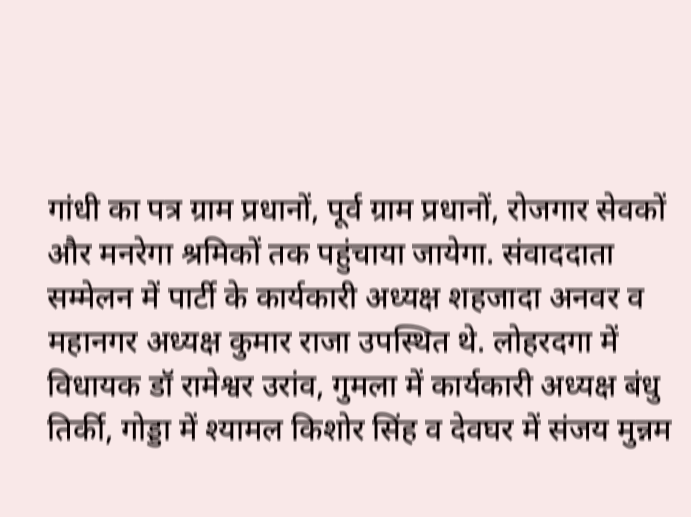गांधी का पत्र ग्राम प्रधानों, पूर्व ग्राम प्रधानों, रोजगार सेवकों और मनरेगा श्रमिकों तक पहुंचाया जायेगा. संवाददाता सम्मेलन में पार्टी के कार्यकारी अध्यक्ष शहजादा अनवर व महानगर अध्यक्ष कुमार राजा उपस्थित थे. लोहरदगा में विधायक डॉ रामेश्वर उरांव, गुमला में कार्यकारी अध्यक्ष बंधु तिर्की, गोड्डा में श्यामल किशोर सिंह व देवघर में संजय मुन्नम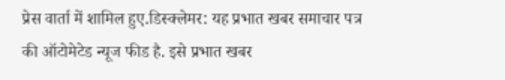प्रेस वार्ता में शामिल हुए.डिस्क्लेमर: यह प्रभात खबर समाचार पत्र की ऑटोमेटेड न्यूज फीड है. इसे प्रभात खबर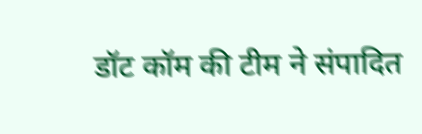डॉट कॉम की टीम ने संपादित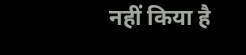नहीं किया है